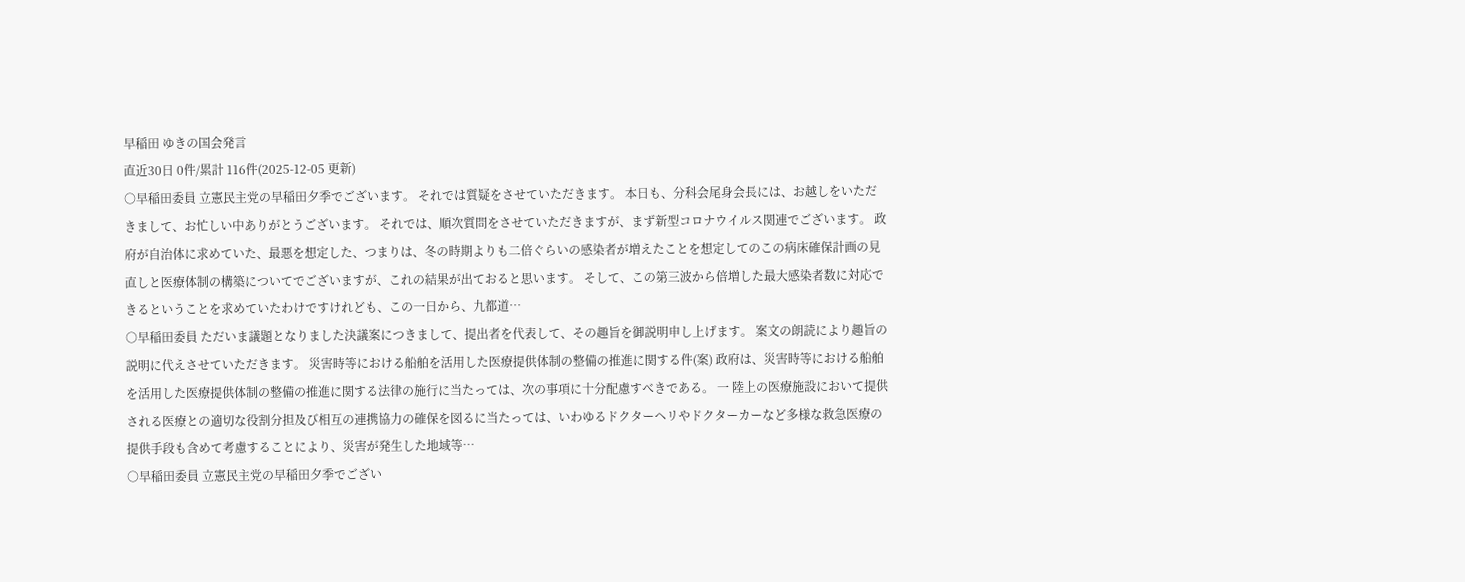早稲田 ゆきの国会発言
直近30日 0件/累計 116件(2025-12-05 更新)
○早稲田委員 立憲民主党の早稲田夕季でございます。 それでは質疑をさせていただきます。 本日も、分科会尾身会長には、お越しをいただきまして、お忙しい中ありがとうございます。 それでは、順次質問をさせていただきますが、まず新型コロナウイルス関連でございます。 政府が自治体に求めていた、最悪を想定した、つまりは、冬の時期よりも二倍ぐらいの感染者が増えたことを想定してのこの病床確保計画の見直しと医療体制の構築についてでございますが、これの結果が出ておると思います。 そして、この第三波から倍増した最大感染者数に対応できるということを求めていたわけですけれども、この一日から、九都道…
○早稲田委員 ただいま議題となりました決議案につきまして、提出者を代表して、その趣旨を御説明申し上げます。 案文の朗読により趣旨の説明に代えさせていただきます。 災害時等における船舶を活用した医療提供体制の整備の推進に関する件(案) 政府は、災害時等における船舶を活用した医療提供体制の整備の推進に関する法律の施行に当たっては、次の事項に十分配慮すべきである。 一 陸上の医療施設において提供される医療との適切な役割分担及び相互の連携協力の確保を図るに当たっては、いわゆるドクターヘリやドクターカーなど多様な救急医療の提供手段も含めて考慮することにより、災害が発生した地域等…
○早稲田委員 立憲民主党の早稲田夕季でござい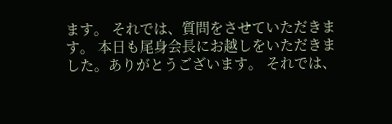ます。 それでは、質問をさせていただきます。 本日も尾身会長にお越しをいただきました。ありがとうございます。 それでは、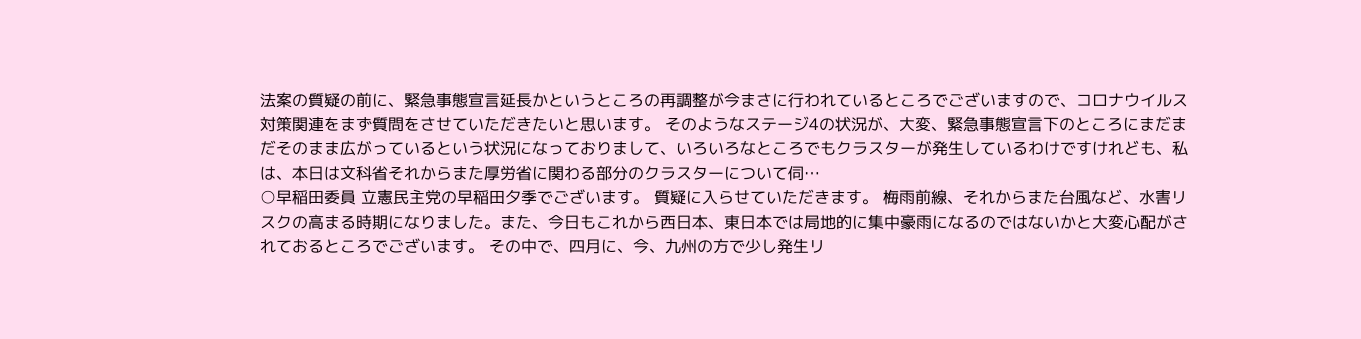法案の質疑の前に、緊急事態宣言延長かというところの再調整が今まさに行われているところでございますので、コロナウイルス対策関連をまず質問をさせていただきたいと思います。 そのようなステージ4の状況が、大変、緊急事態宣言下のところにまだまだそのまま広がっているという状況になっておりまして、いろいろなところでもクラスターが発生しているわけですけれども、私は、本日は文科省それからまた厚労省に関わる部分のクラスターについて伺…
○早稲田委員 立憲民主党の早稲田夕季でございます。 質疑に入らせていただきます。 梅雨前線、それからまた台風など、水害リスクの高まる時期になりました。また、今日もこれから西日本、東日本では局地的に集中豪雨になるのではないかと大変心配がされておるところでございます。 その中で、四月に、今、九州の方で少し発生リ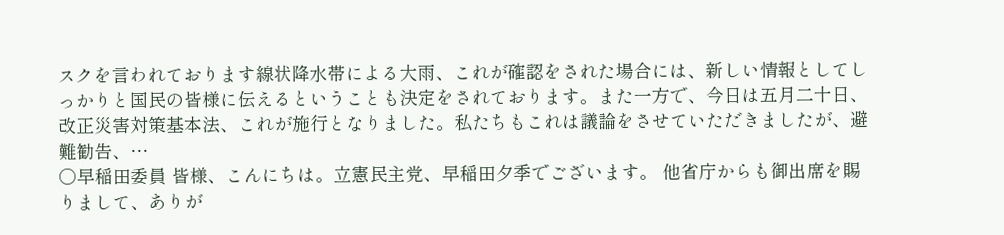スクを言われております線状降水帯による大雨、これが確認をされた場合には、新しい情報としてしっかりと国民の皆様に伝えるということも決定をされております。また一方で、今日は五月二十日、改正災害対策基本法、これが施行となりました。私たちもこれは議論をさせていただきましたが、避難勧告、…
○早稲田委員 皆様、こんにちは。立憲民主党、早稲田夕季でございます。 他省庁からも御出席を賜りまして、ありが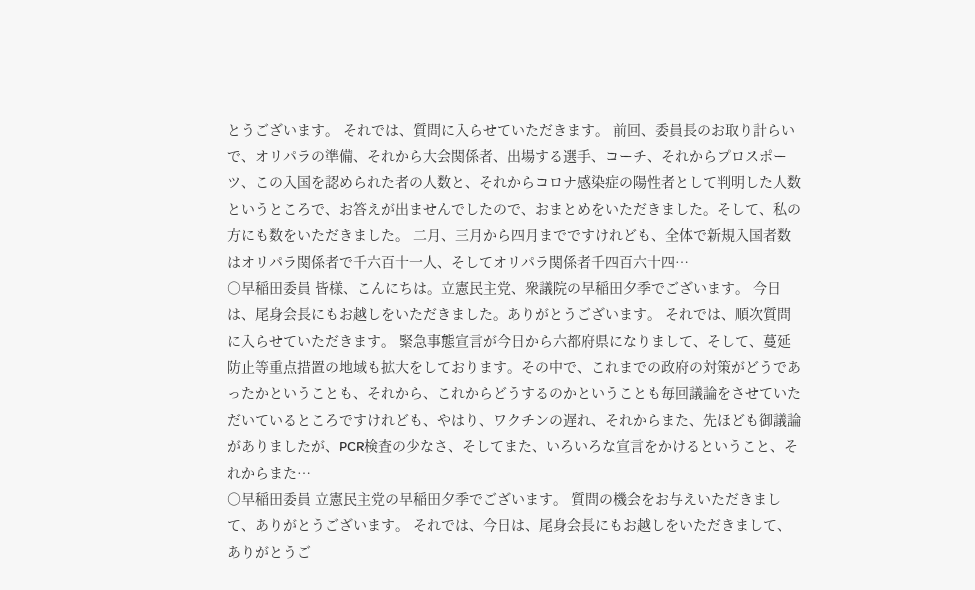とうございます。 それでは、質問に入らせていただきます。 前回、委員長のお取り計らいで、オリパラの準備、それから大会関係者、出場する選手、コーチ、それからプロスポーツ、この入国を認められた者の人数と、それからコロナ感染症の陽性者として判明した人数というところで、お答えが出ませんでしたので、おまとめをいただきました。そして、私の方にも数をいただきました。 二月、三月から四月までですけれども、全体で新規入国者数はオリパラ関係者で千六百十一人、そしてオリパラ関係者千四百六十四…
○早稲田委員 皆様、こんにちは。立憲民主党、衆議院の早稲田夕季でございます。 今日は、尾身会長にもお越しをいただきました。ありがとうございます。 それでは、順次質問に入らせていただきます。 緊急事態宣言が今日から六都府県になりまして、そして、蔓延防止等重点措置の地域も拡大をしております。その中で、これまでの政府の対策がどうであったかということも、それから、これからどうするのかということも毎回議論をさせていただいているところですけれども、やはり、ワクチンの遅れ、それからまた、先ほども御議論がありましたが、PCR検査の少なさ、そしてまた、いろいろな宣言をかけるということ、それからまた…
○早稲田委員 立憲民主党の早稲田夕季でございます。 質問の機会をお与えいただきまして、ありがとうございます。 それでは、今日は、尾身会長にもお越しをいただきまして、ありがとうご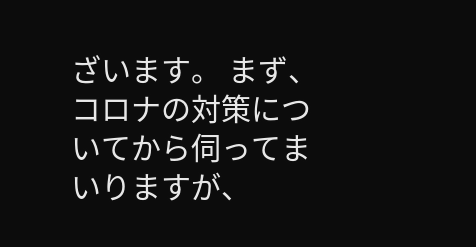ざいます。 まず、コロナの対策についてから伺ってまいりますが、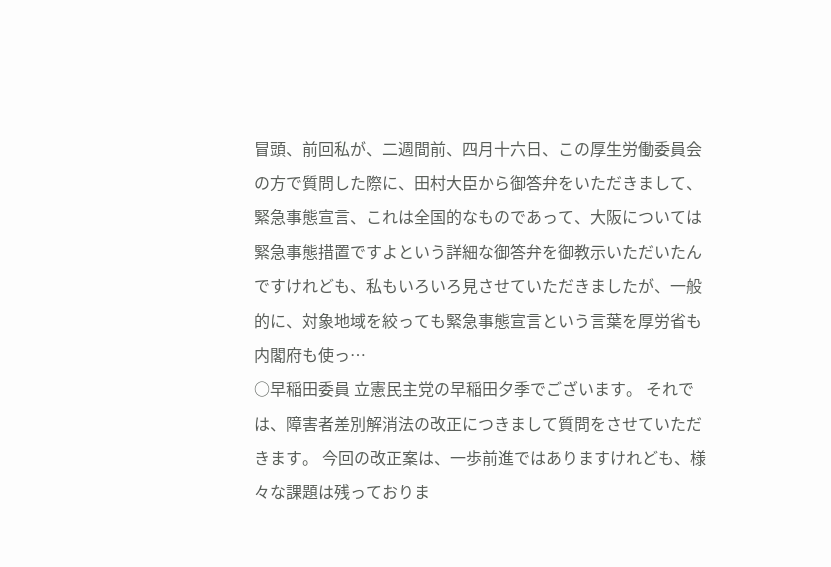冒頭、前回私が、二週間前、四月十六日、この厚生労働委員会の方で質問した際に、田村大臣から御答弁をいただきまして、緊急事態宣言、これは全国的なものであって、大阪については緊急事態措置ですよという詳細な御答弁を御教示いただいたんですけれども、私もいろいろ見させていただきましたが、一般的に、対象地域を絞っても緊急事態宣言という言葉を厚労省も内閣府も使っ…
○早稲田委員 立憲民主党の早稲田夕季でございます。 それでは、障害者差別解消法の改正につきまして質問をさせていただきます。 今回の改正案は、一歩前進ではありますけれども、様々な課題は残っておりま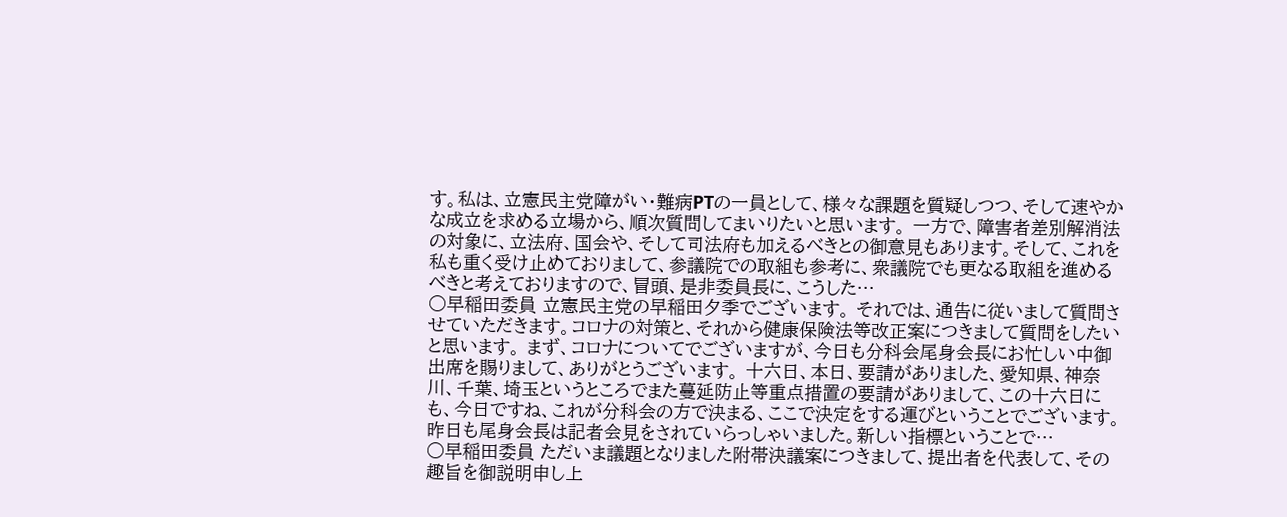す。私は、立憲民主党障がい・難病PTの一員として、様々な課題を質疑しつつ、そして速やかな成立を求める立場から、順次質問してまいりたいと思います。 一方で、障害者差別解消法の対象に、立法府、国会や、そして司法府も加えるべきとの御意見もあります。そして、これを私も重く受け止めておりまして、参議院での取組も参考に、衆議院でも更なる取組を進めるべきと考えておりますので、冒頭、是非委員長に、こうした…
○早稲田委員 立憲民主党の早稲田夕季でございます。 それでは、通告に従いまして質問させていただきます。コロナの対策と、それから健康保険法等改正案につきまして質問をしたいと思います。 まず、コロナについてでございますが、今日も分科会尾身会長にお忙しい中御出席を賜りまして、ありがとうございます。 十六日、本日、要請がありました、愛知県、神奈川、千葉、埼玉というところでまた蔓延防止等重点措置の要請がありまして、この十六日にも、今日ですね、これが分科会の方で決まる、ここで決定をする運びということでございます。 昨日も尾身会長は記者会見をされていらっしゃいました。新しい指標ということで…
○早稲田委員 ただいま議題となりました附帯決議案につきまして、提出者を代表して、その趣旨を御説明申し上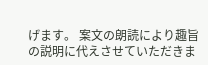げます。 案文の朗読により趣旨の説明に代えさせていただきま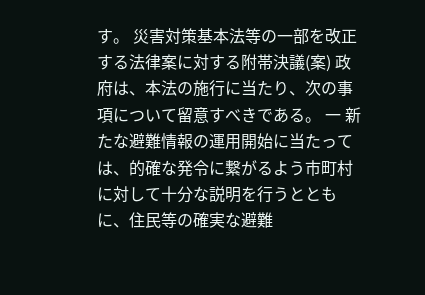す。 災害対策基本法等の一部を改正する法律案に対する附帯決議(案) 政府は、本法の施行に当たり、次の事項について留意すべきである。 一 新たな避難情報の運用開始に当たっては、的確な発令に繋がるよう市町村に対して十分な説明を行うとともに、住民等の確実な避難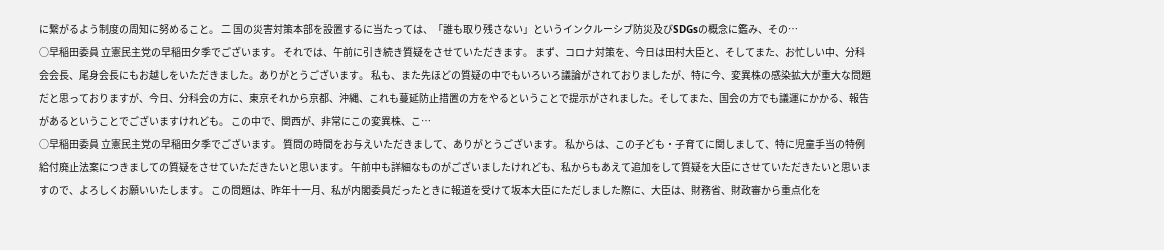に繋がるよう制度の周知に努めること。 二 国の災害対策本部を設置するに当たっては、「誰も取り残さない」というインクルーシブ防災及びSDGsの概念に鑑み、その…
○早稲田委員 立憲民主党の早稲田夕季でございます。 それでは、午前に引き続き質疑をさせていただきます。 まず、コロナ対策を、今日は田村大臣と、そしてまた、お忙しい中、分科会会長、尾身会長にもお越しをいただきました。ありがとうございます。 私も、また先ほどの質疑の中でもいろいろ議論がされておりましたが、特に今、変異株の感染拡大が重大な問題だと思っておりますが、今日、分科会の方に、東京それから京都、沖縄、これも蔓延防止措置の方をやるということで提示がされました。そしてまた、国会の方でも議運にかかる、報告があるということでございますけれども。 この中で、関西が、非常にこの変異株、こ…
○早稲田委員 立憲民主党の早稲田夕季でございます。 質問の時間をお与えいただきまして、ありがとうございます。 私からは、この子ども・子育てに関しまして、特に児童手当の特例給付廃止法案につきましての質疑をさせていただきたいと思います。 午前中も詳細なものがございましたけれども、私からもあえて追加をして質疑を大臣にさせていただきたいと思いますので、よろしくお願いいたします。 この問題は、昨年十一月、私が内閣委員だったときに報道を受けて坂本大臣にただしました際に、大臣は、財務省、財政審から重点化を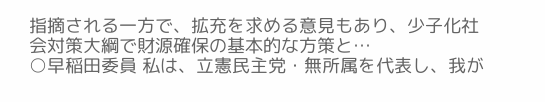指摘される一方で、拡充を求める意見もあり、少子化社会対策大綱で財源確保の基本的な方策と…
○早稲田委員 私は、立憲民主党・無所属を代表し、我が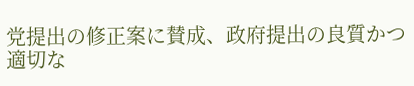党提出の修正案に賛成、政府提出の良質かつ適切な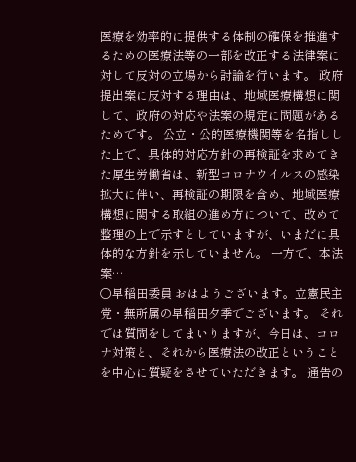医療を効率的に提供する体制の確保を推進するための医療法等の一部を改正する法律案に対して反対の立場から討論を行います。 政府提出案に反対する理由は、地域医療構想に関して、政府の対応や法案の規定に問題があるためです。 公立・公的医療機関等を名指しした上で、具体的対応方針の再検証を求めてきた厚生労働省は、新型コロナウイルスの感染拡大に伴い、再検証の期限を含め、地域医療構想に関する取組の進め方について、改めて整理の上で示すとしていますが、いまだに具体的な方針を示していません。 一方で、本法案…
○早稲田委員 おはようございます。立憲民主党・無所属の早稲田夕季でございます。 それでは質問をしてまいりますが、今日は、コロナ対策と、それから医療法の改正ということを中心に質疑をさせていただきます。 通告の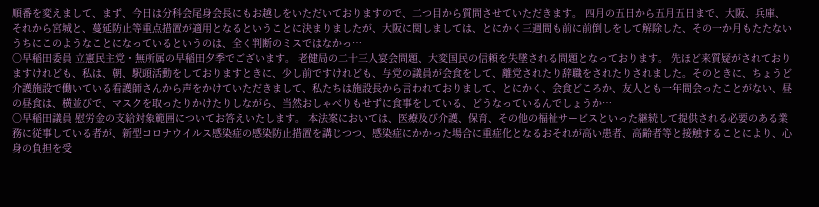順番を変えまして、まず、今日は分科会尾身会長にもお越しをいただいておりますので、二つ目から質問させていただきます。 四月の五日から五月五日まで、大阪、兵庫、それから宮城と、蔓延防止等重点措置が適用となるということに決まりましたが、大阪に関しましては、とにかく三週間も前に前倒しをして解除した、その一か月もたたないうちにこのようなことになっているというのは、全く判断のミスではなかっ…
○早稲田委員 立憲民主党・無所属の早稲田夕季でございます。 老健局の二十三人宴会問題、大変国民の信頼を失墜される問題となっております。 先ほど来質疑がされておりますけれども、私は、朝、駅頭活動をしておりますときに、少し前ですけれども、与党の議員が会食をして、離党されたり辞職をされたりされました。そのときに、ちょうど介護施設で働いている看護師さんから声をかけていただきまして、私たちは施設長から言われておりまして、とにかく、会食どころか、友人とも一年間会ったことがない、昼の昼食は、横並びで、マスクを取ったりかけたりしながら、当然おしゃべりもせずに食事をしている、どうなっているんでしょうか…
○早稲田議員 慰労金の支給対象範囲についてお答えいたします。 本法案においては、医療及び介護、保育、その他の福祉サービスといった継続して提供される必要のある業務に従事している者が、新型コロナウイルス感染症の感染防止措置を講じつつ、感染症にかかった場合に重症化となるおそれが高い患者、高齢者等と接触することにより、心身の負担を受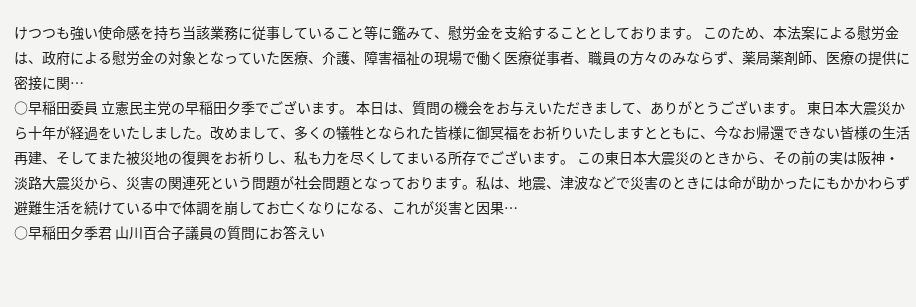けつつも強い使命感を持ち当該業務に従事していること等に鑑みて、慰労金を支給することとしております。 このため、本法案による慰労金は、政府による慰労金の対象となっていた医療、介護、障害福祉の現場で働く医療従事者、職員の方々のみならず、薬局薬剤師、医療の提供に密接に関…
○早稲田委員 立憲民主党の早稲田夕季でございます。 本日は、質問の機会をお与えいただきまして、ありがとうございます。 東日本大震災から十年が経過をいたしました。改めまして、多くの犠牲となられた皆様に御冥福をお祈りいたしますとともに、今なお帰還できない皆様の生活再建、そしてまた被災地の復興をお祈りし、私も力を尽くしてまいる所存でございます。 この東日本大震災のときから、その前の実は阪神・淡路大震災から、災害の関連死という問題が社会問題となっております。私は、地震、津波などで災害のときには命が助かったにもかかわらず避難生活を続けている中で体調を崩してお亡くなりになる、これが災害と因果…
○早稲田夕季君 山川百合子議員の質問にお答えい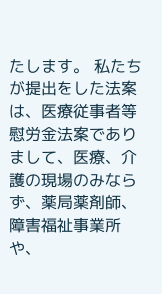たします。 私たちが提出をした法案は、医療従事者等慰労金法案でありまして、医療、介護の現場のみならず、薬局薬剤師、障害福祉事業所や、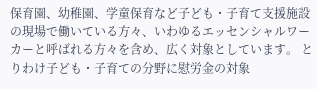保育園、幼稚園、学童保育など子ども・子育て支援施設の現場で働いている方々、いわゆるエッセンシャルワーカーと呼ばれる方々を含め、広く対象としています。 とりわけ子ども・子育ての分野に慰労金の対象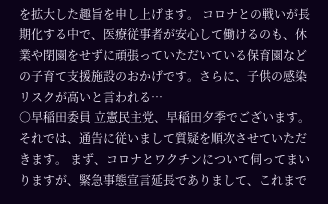を拡大した趣旨を申し上げます。 コロナとの戦いが長期化する中で、医療従事者が安心して働けるのも、休業や閉園をせずに頑張っていただいている保育園などの子育て支援施設のおかげです。さらに、子供の感染リスクが高いと言われる…
○早稲田委員 立憲民主党、早稲田夕季でございます。 それでは、通告に従いまして質疑を順次させていただきます。 まず、コロナとワクチンについて伺ってまいりますが、緊急事態宣言延長でありまして、これまで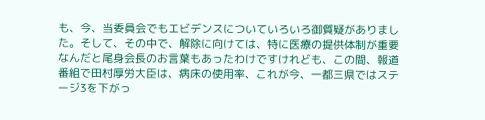も、今、当委員会でもエビデンスについていろいろ御質疑がありました。そして、その中で、解除に向けては、特に医療の提供体制が重要なんだと尾身会長のお言葉もあったわけですけれども、この間、報道番組で田村厚労大臣は、病床の使用率、これが今、一都三県ではステージ3を下がっ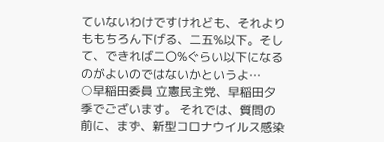ていないわけですけれども、それよりももちろん下げる、二五%以下。そして、できれば二〇%ぐらい以下になるのがよいのではないかというよ…
○早稲田委員 立憲民主党、早稲田夕季でございます。 それでは、質問の前に、まず、新型コロナウイルス感染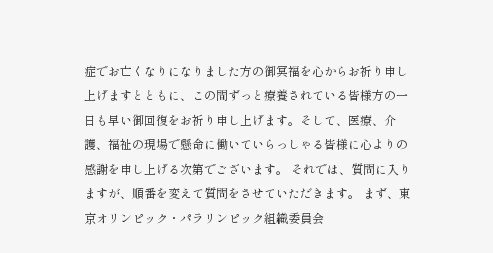症でお亡くなりになりました方の御冥福を心からお祈り申し上げますとともに、この間ずっと療養されている皆様方の一日も早い御回復をお祈り申し上げます。そして、医療、介護、福祉の現場で懸命に働いていらっしゃる皆様に心よりの感謝を申し上げる次第でございます。 それでは、質問に入りますが、順番を変えて質問をさせていただきます。 まず、東京オリンピック・パラリンピック組織委員会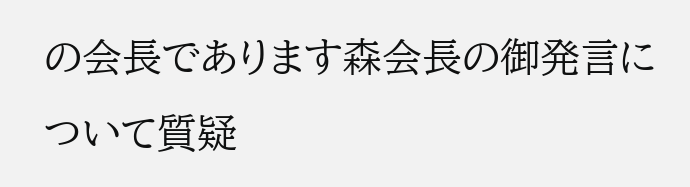の会長であります森会長の御発言について質疑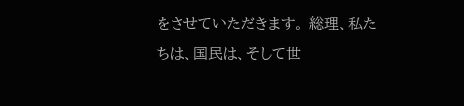をさせていただきます。 総理、私たちは、国民は、そして世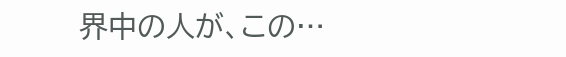界中の人が、この…